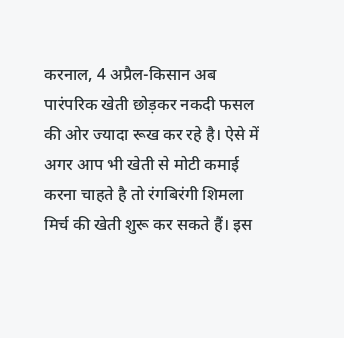करनाल, 4 अप्रैल-किसान अब पारंपरिक खेती छोड़कर नकदी फसल की ओर ज्यादा रूख कर रहे है। ऐसे में अगर आप भी खेती से मोटी कमाई करना चाहते है तो रंगबिरंगी शिमला मिर्च की खेती शुरू कर सकते हैं। इस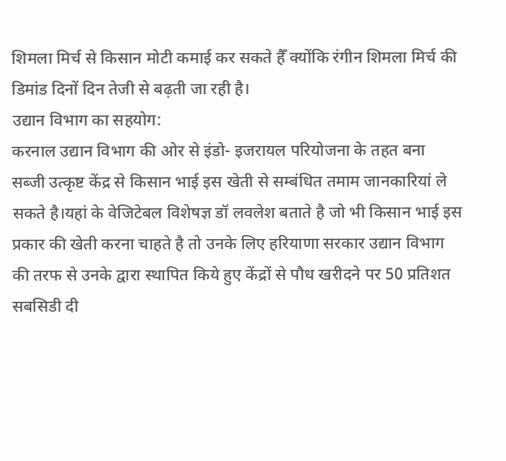शिमला मिर्च से किसान मोटी कमाई कर सकते हैँ क्योंकि रंगीन शिमला मिर्च की डिमांड दिनों दिन तेजी से बढ़ती जा रही है।
उद्यान विभाग का सहयोग:
करनाल उद्यान विभाग की ओर से इंडो- इजरायल परियोजना के तहत बना सब्जी उत्कृष्ट केंद्र से किसान भाई इस खेती से सम्बंधित तमाम जानकारियां ले सकते है।यहां के वेजिटेबल विशेषज्ञ डॉ लवलेश बताते है जो भी किसान भाई इस प्रकार की खेती करना चाहते है तो उनके लिए हरियाणा सरकार उद्यान विभाग की तरफ से उनके द्वारा स्थापित किये हुए केंद्रों से पौध खरीदने पर 50 प्रतिशत सबसिडी दी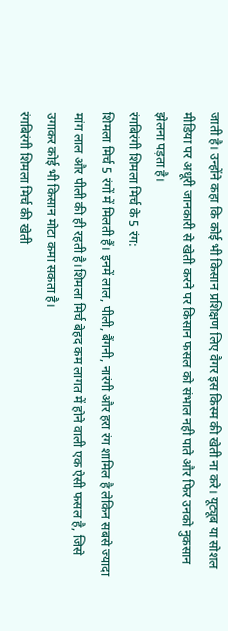जाती है। उन्होंने कहा कि कोई भी किसान प्रशिक्षण लिए वैगर इस किस्म की खेती ना करे। यूट्यूब या सोशल मीडिया पर अधूरी जानकारी से खेती करने पर किसान फसल को संभाल नही पाते और फिर उनको नुकसान झेलना पड़ता है।
रंगबिरंगी शिमला मिर्च के 5 रंग:
शिमला मिर्च 5 रंगों में मिलती हैं। इनमें लाल, पीली, बैंगनी, नारंगी और हरा रंग शामिल है लेकिन सबसे ज्यादा मांग लाल और पीली की ही रहती है।शिमला मिर्च बेहद कम लागत में होने वाली एक ऐसी फसल है, जिसे उगाकर कोई भी किसान मोटा कमा सकता है।
रंगबिरंगी शिमला मिर्च की खेती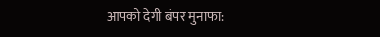आपको देगी बंपर मुनाफा: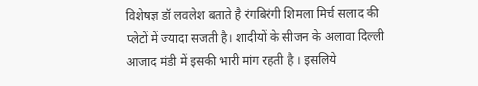विशेषज्ञ डॉ लवलेश बताते है रंगबिरंगी शिमला मिर्च सलाद की प्लेटों में ज्यादा सजती है। शादीयों के सीजन के अलावा दिल्ली आजाद मंडी में इसकी भारी मांग रहती है । इसलिये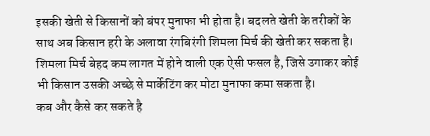इसकी खेती से किसानों को बंपर मुनाफा भी होता है। बदलते खेती के तरीकों के साथ अब किसान हरी के अलावा रंगबिरंगी शिमला मिर्च की खेती कर सकता है। शिमला मिर्च बेहद कम लागत में होने वाली एक ऐसी फसल है, जिसे उगाकर कोई भी किसान उसकी अच्छे से मार्केटिंग कर मोटा मुनाफा कमा सकता है।
कब और कैसे कर सकते है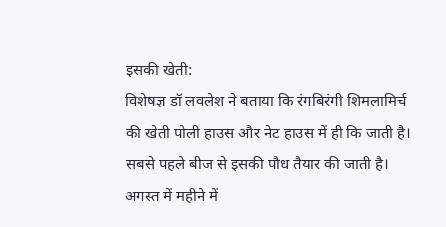इसकी खेती:
विशेषज्ञ डॉ लवलेश ने बताया कि रंगबिरंगी शिमलामिर्च की खेती पोली हाउस और नेट हाउस में ही कि जाती है। सबसे पहले बीज से इसकी पौध तैयार की जाती है। अगस्त में महीने में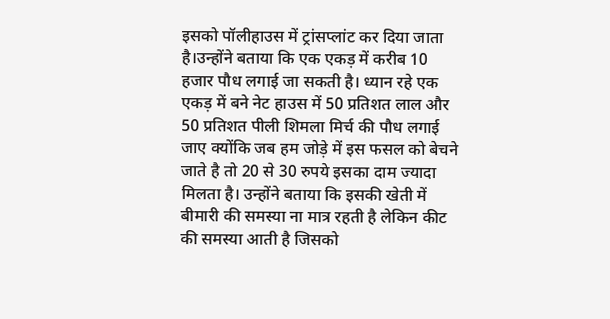इसको पॉलीहाउस में ट्रांसप्लांट कर दिया जाता है।उन्होंने बताया कि एक एकड़ में करीब 10 हजार पौध लगाई जा सकती है। ध्यान रहे एक एकड़ में बने नेट हाउस में 50 प्रतिशत लाल और 50 प्रतिशत पीली शिमला मिर्च की पौध लगाई जाए क्योंकि जब हम जोड़े में इस फसल को बेचने जाते है तो 20 से 30 रुपये इसका दाम ज्यादा मिलता है। उन्होंने बताया कि इसकी खेती में बीमारी की समस्या ना मात्र रहती है लेकिन कीट की समस्या आती है जिसको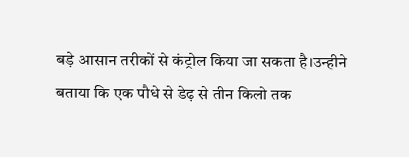बड़े आसान तरीकों से कंट्रोल किया जा सकता है।उन्हीने बताया कि एक पौधे से डेढ़ से तीन किलो तक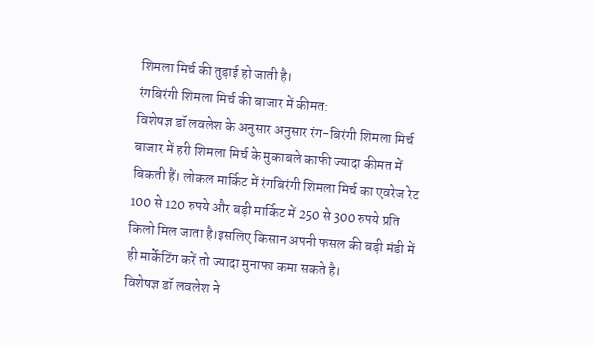शिमला मिर्च की तुड़ाई हो जाती है।
रंगबिरंगी शिमला मिर्च की बाजार में कीमत:
विशेषज्ञ डॉ लवलेश के अनुसार अनुसार रंग-बिरंगी शिमला मिर्च बाजार में हरी शिमला मिर्च के मुकाबले काफी ज्यादा कीमत में बिकती हैं। लोकल मार्किट में रंगबिरंगी शिमला मिर्च का एवरेज रेट 100 से 120 रुपये और बड़ी मार्किट में 250 से 300 रुपये प्रति किलो मिल जाता है।इसलिए किसान अपनी फसल की बड़ी मंडी में ही मार्केटिंग करें तो ज्यादा मुनाफा कमा सकते है।
विशेषज्ञ डॉ लवलेश ने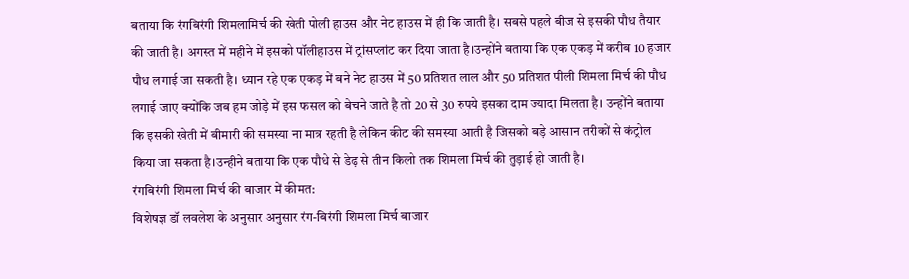बताया कि रंगबिरंगी शिमलामिर्च की खेती पोली हाउस और नेट हाउस में ही कि जाती है। सबसे पहले बीज से इसकी पौध तैयार की जाती है। अगस्त में महीने में इसको पॉलीहाउस में ट्रांसप्लांट कर दिया जाता है।उन्होंने बताया कि एक एकड़ में करीब 10 हजार पौध लगाई जा सकती है। ध्यान रहे एक एकड़ में बने नेट हाउस में 50 प्रतिशत लाल और 50 प्रतिशत पीली शिमला मिर्च की पौध लगाई जाए क्योंकि जब हम जोड़े में इस फसल को बेचने जाते है तो 20 से 30 रुपये इसका दाम ज्यादा मिलता है। उन्होंने बताया कि इसकी खेती में बीमारी की समस्या ना मात्र रहती है लेकिन कीट की समस्या आती है जिसको बड़े आसान तरीकों से कंट्रोल किया जा सकता है।उन्हीने बताया कि एक पौधे से डेढ़ से तीन किलो तक शिमला मिर्च की तुड़ाई हो जाती है।
रंगबिरंगी शिमला मिर्च की बाजार में कीमत:
विशेषज्ञ डॉ लवलेश के अनुसार अनुसार रंग-बिरंगी शिमला मिर्च बाजार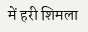में हरी शिमला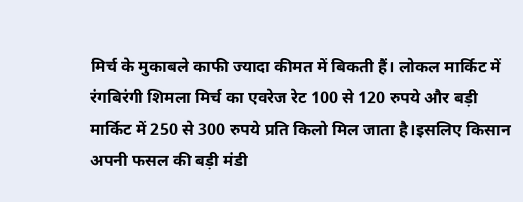मिर्च के मुकाबले काफी ज्यादा कीमत में बिकती हैं। लोकल मार्किट में रंगबिरंगी शिमला मिर्च का एवरेज रेट 100 से 120 रुपये और बड़ी मार्किट में 250 से 300 रुपये प्रति किलो मिल जाता है।इसलिए किसान अपनी फसल की बड़ी मंडी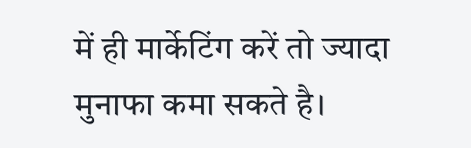में ही मार्केटिंग करें तो ज्यादा मुनाफा कमा सकते है।